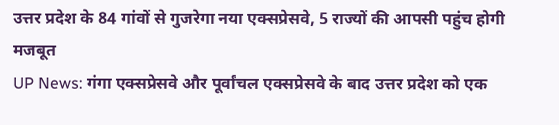उत्तर प्रदेश के 84 गांवों से गुजरेगा नया एक्सप्रेसवे, 5 राज्यों की आपसी पहुंच होगी मजबूत
UP News: गंगा एक्सप्रेसवे और पूर्वांचल एक्सप्रेसवे के बाद उत्तर प्रदेश को एक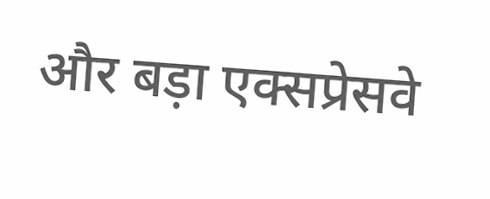और बड़ा एक्सप्रेसवे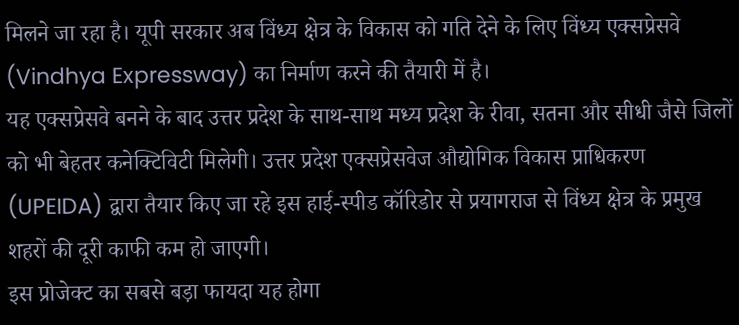मिलने जा रहा है। यूपी सरकार अब विंध्य क्षेत्र के विकास को गति देने के लिए विंध्य एक्सप्रेसवे (Vindhya Expressway) का निर्माण करने की तैयारी में है।
यह एक्सप्रेसवे बनने के बाद उत्तर प्रदेश के साथ-साथ मध्य प्रदेश के रीवा, सतना और सीधी जैसे जिलों को भी बेहतर कनेक्टिविटी मिलेगी। उत्तर प्रदेश एक्सप्रेसवेज औद्योगिक विकास प्राधिकरण (UPEIDA) द्वारा तैयार किए जा रहे इस हाई-स्पीड कॉरिडोर से प्रयागराज से विंध्य क्षेत्र के प्रमुख शहरों की दूरी काफी कम हो जाएगी।
इस प्रोजेक्ट का सबसे बड़ा फायदा यह होगा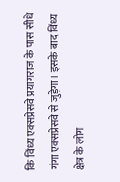कि विंध्य एक्सप्रेसवे प्रयागराज के पास सीधे गंगा एक्सप्रेसवे से जुड़ेगा। इसके बाद विंध्य क्षेत्र के लोग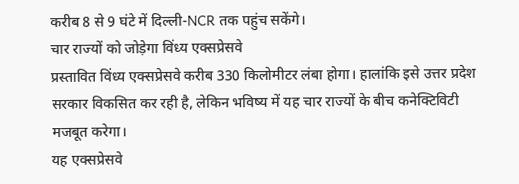करीब 8 से 9 घंटे में दिल्ली-NCR तक पहुंच सकेंगे।
चार राज्यों को जोड़ेगा विंध्य एक्सप्रेसवे
प्रस्तावित विंध्य एक्सप्रेसवे करीब 330 किलोमीटर लंबा होगा। हालांकि इसे उत्तर प्रदेश सरकार विकसित कर रही है, लेकिन भविष्य में यह चार राज्यों के बीच कनेक्टिविटी मजबूत करेगा।
यह एक्सप्रेसवे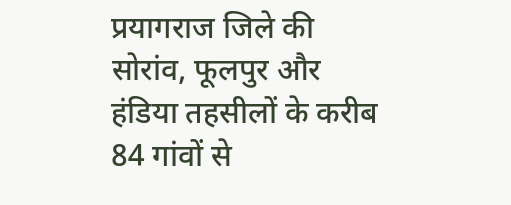प्रयागराज जिले की सोरांव, फूलपुर और हंडिया तहसीलों के करीब 84 गांवों से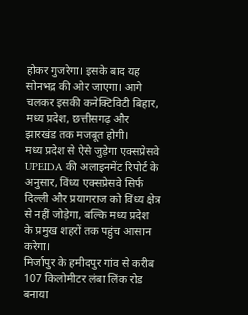होकर गुजरेगा। इसके बाद यह सोनभद्र की ओर जाएगा। आगे चलकर इसकी कनेक्टिविटी बिहार, मध्य प्रदेश, छत्तीसगढ़ और झारखंड तक मजबूत होगी।
मध्य प्रदेश से ऐसे जुड़ेगा एक्सप्रेसवे
UPEIDA की अलाइनमेंट रिपोर्ट के अनुसार, विंध्य एक्सप्रेसवे सिर्फ दिल्ली और प्रयागराज को विंध्य क्षेत्र से नहीं जोड़ेगा, बल्कि मध्य प्रदेश के प्रमुख शहरों तक पहुंच आसान करेगा।
मिर्जापुर के हमीदपुर गांव से करीब 107 किलोमीटर लंबा लिंक रोड बनाया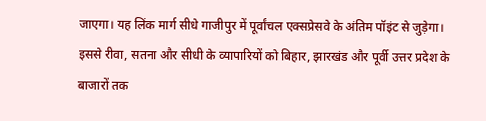जाएगा। यह लिंक मार्ग सीधे गाजीपुर में पूर्वांचल एक्सप्रेसवे के अंतिम पॉइंट से जुड़ेगा।
इससे रीवा, सतना और सीधी के व्यापारियों को बिहार, झारखंड और पूर्वी उत्तर प्रदेश के बाजारों तक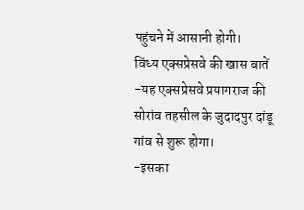पहुंचने में आसानी होगी।
विंध्य एक्सप्रेसवे की खास बातें
-यह एक्सप्रेसवे प्रयागराज की सोरांव तहसील के जुदादपुर दांडू गांव से शुरू होगा।
-इसका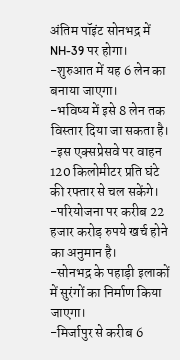अंतिम पॉइंट सोनभद्र में NH-39 पर होगा।
-शुरुआत में यह 6 लेन का बनाया जाएगा।
-भविष्य में इसे 8 लेन तक विस्तार दिया जा सकता है।
-इस एक्सप्रेसवे पर वाहन 120 किलोमीटर प्रति घंटे की रफ्तार से चल सकेंगे।
-परियोजना पर करीब 22 हजार करोड़ रुपये खर्च होने का अनुमान है।
-सोनभद्र के पहाड़ी इलाकों में सुरंगों का निर्माण किया जाएगा।
-मिर्जापुर से करीब 6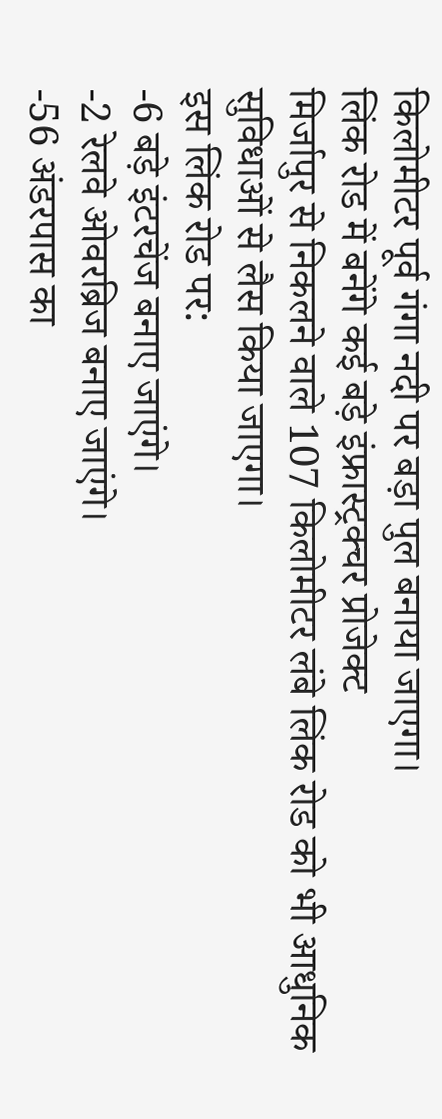किलोमीटर पूर्व गंगा नदी पर बड़ा पुल बनाया जाएगा।
लिंक रोड में बनेंगे कई बड़े इंफ्रास्ट्रक्चर प्रोजेक्ट
मिर्जापुर से निकलने वाले 107 किलोमीटर लंबे लिंक रोड को भी आधुनिक सुविधाओं से लैस किया जाएगा।
इस लिंक रोड पर:
-6 बड़े इंटरचेंज बनाए जाएंगे।
-2 रेलवे ओवरब्रिज बनाए जाएंगे।
-56 अंडरपास का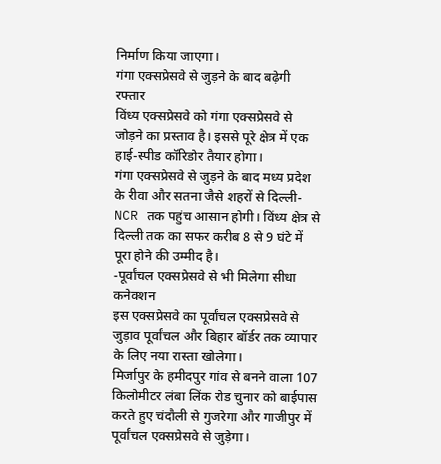निर्माण किया जाएगा।
गंगा एक्सप्रेसवे से जुड़ने के बाद बढ़ेगी रफ्तार
विंध्य एक्सप्रेसवे को गंगा एक्सप्रेसवे से जोड़ने का प्रस्ताव है। इससे पूरे क्षेत्र में एक हाई-स्पीड कॉरिडोर तैयार होगा।
गंगा एक्सप्रेसवे से जुड़ने के बाद मध्य प्रदेश के रीवा और सतना जैसे शहरों से दिल्ली-NCR तक पहुंच आसान होगी। विंध्य क्षेत्र से दिल्ली तक का सफर करीब 8 से 9 घंटे में पूरा होने की उम्मीद है।
-पूर्वांचल एक्सप्रेसवे से भी मिलेगा सीधा कनेक्शन
इस एक्सप्रेसवे का पूर्वांचल एक्सप्रेसवे से जुड़ाव पूर्वांचल और बिहार बॉर्डर तक व्यापार के लिए नया रास्ता खोलेगा।
मिर्जापुर के हमीदपुर गांव से बनने वाला 107 किलोमीटर लंबा लिंक रोड चुनार को बाईपास करते हुए चंदौली से गुजरेगा और गाजीपुर में पूर्वांचल एक्सप्रेसवे से जुड़ेगा।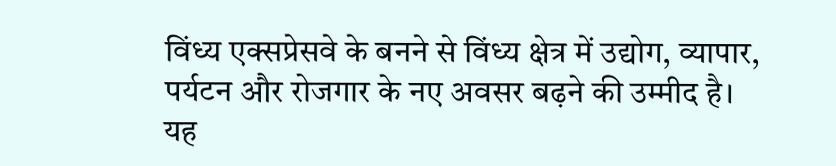विंध्य एक्सप्रेसवे के बनने से विंध्य क्षेत्र में उद्योग, व्यापार, पर्यटन और रोजगार के नए अवसर बढ़ने की उम्मीद है। यह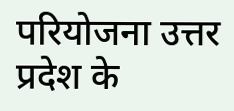परियोजना उत्तर प्रदेश के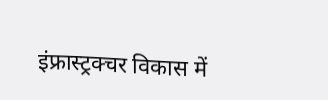इंफ्रास्ट्रक्चर विकास में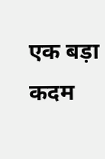एक बड़ा कदम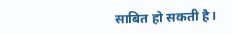साबित हो सकती है।